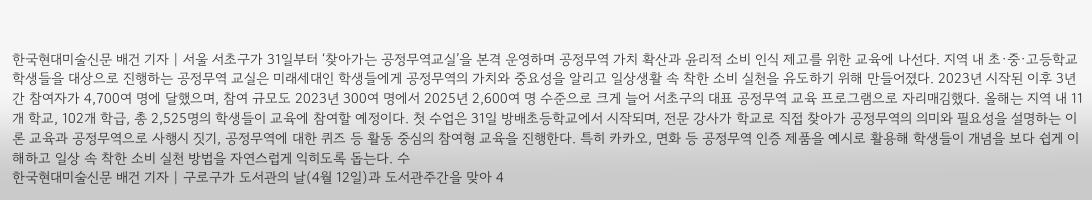한국현대미술신문 배건 기자 | 서울 서초구가 31일부터 ‘찾아가는 공정무역교실’을 본격 운영하며 공정무역 가치 확산과 윤리적 소비 인식 제고를 위한 교육에 나선다. 지역 내 초·중·고등학교 학생들을 대상으로 진행하는 공정무역 교실은 미래세대인 학생들에게 공정무역의 가치와 중요성을 알리고 일상생활 속 착한 소비 실천을 유도하기 위해 만들어졌다. 2023년 시작된 이후 3년간 참여자가 4,700여 명에 달했으며, 참여 규모도 2023년 300여 명에서 2025년 2,600여 명 수준으로 크게 늘어 서초구의 대표 공정무역 교육 프로그램으로 자리매김했다. 올해는 지역 내 11개 학교, 102개 학급, 총 2,525명의 학생들이 교육에 참여할 예정이다. 첫 수업은 31일 방배초등학교에서 시작되며, 전문 강사가 학교로 직접 찾아가 공정무역의 의미와 필요성을 설명하는 이론 교육과 공정무역으로 사행시 짓기, 공정무역에 대한 퀴즈 등 활동 중심의 참여형 교육을 진행한다. 특히 카카오, 면화 등 공정무역 인증 제품을 예시로 활용해 학생들이 개념을 보다 쉽게 이해하고 일상 속 착한 소비 실천 방법을 자연스럽게 익히도록 돕는다. 수
한국현대미술신문 배건 기자 | 구로구가 도서관의 날(4월 12일)과 도서관주간을 맞아 4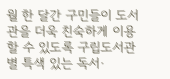월 한 달간 구민들이 도서관을 더욱 친숙하게 이용할 수 있도록 구립도서관별 특색 있는 독서·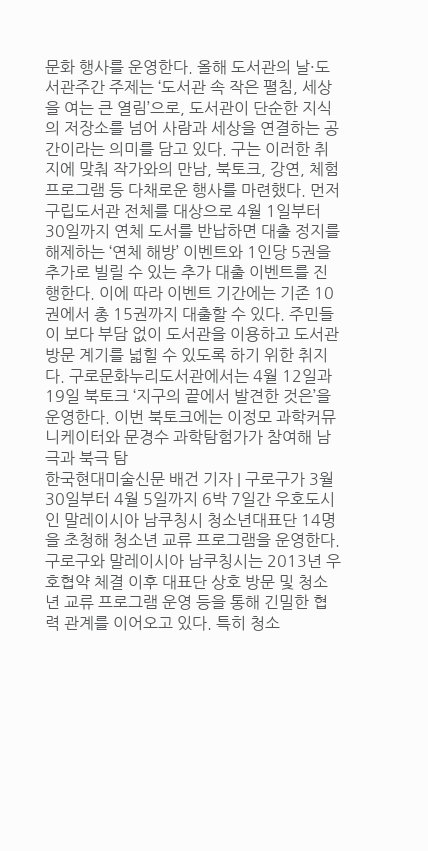문화 행사를 운영한다. 올해 도서관의 날·도서관주간 주제는 ‘도서관 속 작은 펼침, 세상을 여는 큰 열림’으로, 도서관이 단순한 지식의 저장소를 넘어 사람과 세상을 연결하는 공간이라는 의미를 담고 있다. 구는 이러한 취지에 맞춰 작가와의 만남, 북토크, 강연, 체험 프로그램 등 다채로운 행사를 마련했다. 먼저 구립도서관 전체를 대상으로 4월 1일부터 30일까지 연체 도서를 반납하면 대출 정지를 해제하는 ‘연체 해방’ 이벤트와 1인당 5권을 추가로 빌릴 수 있는 추가 대출 이벤트를 진행한다. 이에 따라 이벤트 기간에는 기존 10권에서 총 15권까지 대출할 수 있다. 주민들이 보다 부담 없이 도서관을 이용하고 도서관 방문 계기를 넓힐 수 있도록 하기 위한 취지다. 구로문화누리도서관에서는 4월 12일과 19일 북토크 ‘지구의 끝에서 발견한 것은’을 운영한다. 이번 북토크에는 이정모 과학커뮤니케이터와 문경수 과학탐험가가 참여해 남극과 북극 탐
한국현대미술신문 배건 기자 | 구로구가 3월 30일부터 4월 5일까지 6박 7일간 우호도시인 말레이시아 남쿠칭시 청소년대표단 14명을 초청해 청소년 교류 프로그램을 운영한다. 구로구와 말레이시아 남쿠칭시는 2013년 우호협약 체결 이후 대표단 상호 방문 및 청소년 교류 프로그램 운영 등을 통해 긴밀한 협력 관계를 이어오고 있다. 특히 청소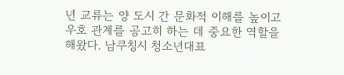년 교류는 양 도시 간 문화적 이해를 높이고 우호 관계를 공고히 하는 데 중요한 역할을 해왔다. 남쿠칭시 청소년대표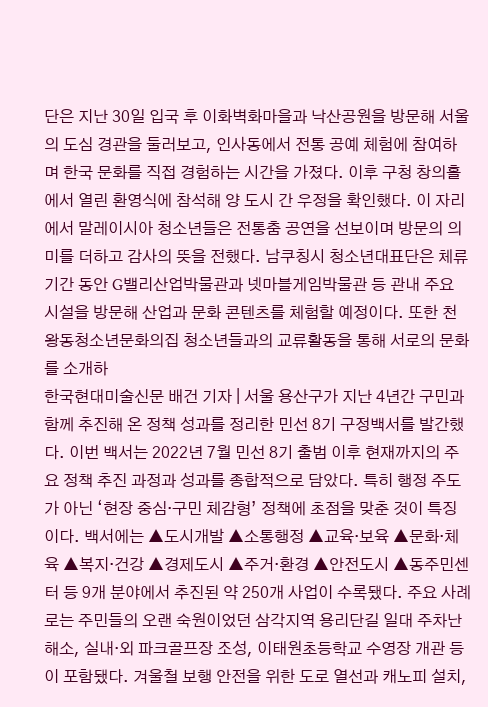단은 지난 30일 입국 후 이화벽화마을과 낙산공원을 방문해 서울의 도심 경관을 둘러보고, 인사동에서 전통 공예 체험에 참여하며 한국 문화를 직접 경험하는 시간을 가졌다. 이후 구청 창의홀에서 열린 환영식에 참석해 양 도시 간 우정을 확인했다. 이 자리에서 말레이시아 청소년들은 전통춤 공연을 선보이며 방문의 의미를 더하고 감사의 뜻을 전했다. 남쿠칭시 청소년대표단은 체류 기간 동안 G밸리산업박물관과 넷마블게임박물관 등 관내 주요 시설을 방문해 산업과 문화 콘텐츠를 체험할 예정이다. 또한 천왕동청소년문화의집 청소년들과의 교류활동을 통해 서로의 문화를 소개하
한국현대미술신문 배건 기자 | 서울 용산구가 지난 4년간 구민과 함께 추진해 온 정책 성과를 정리한 민선 8기 구정백서를 발간했다. 이번 백서는 2022년 7월 민선 8기 출범 이후 현재까지의 주요 정책 추진 과정과 성과를 종합적으로 담았다. 특히 행정 주도가 아닌 ‘현장 중심·구민 체감형’ 정책에 초점을 맞춘 것이 특징이다. 백서에는 ▲도시개발 ▲소통행정 ▲교육·보육 ▲문화·체육 ▲복지·건강 ▲경제도시 ▲주거·환경 ▲안전도시 ▲동주민센터 등 9개 분야에서 추진된 약 250개 사업이 수록됐다. 주요 사례로는 주민들의 오랜 숙원이었던 삼각지역 용리단길 일대 주차난 해소, 실내·외 파크골프장 조성, 이태원초등학교 수영장 개관 등이 포함됐다. 겨울철 보행 안전을 위한 도로 열선과 캐노피 설치,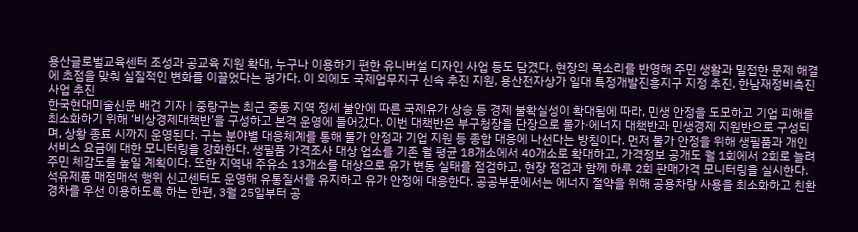용산글로벌교육센터 조성과 공교육 지원 확대, 누구나 이용하기 편한 유니버설 디자인 사업 등도 담겼다. 현장의 목소리를 반영해 주민 생활과 밀접한 문제 해결에 초점을 맞춰 실질적인 변화를 이끌었다는 평가다. 이 외에도 국제업무지구 신속 추진 지원, 용산전자상가 일대 특정개발진흥지구 지정 추진, 한남재정비촉진사업 추진
한국현대미술신문 배건 기자 | 중랑구는 최근 중동 지역 정세 불안에 따른 국제유가 상승 등 경제 불확실성이 확대됨에 따라, 민생 안정을 도모하고 기업 피해를 최소화하기 위해 ‘비상경제대책반’을 구성하고 본격 운영에 들어갔다. 이번 대책반은 부구청장을 단장으로 물가·에너지 대책반과 민생경제 지원반으로 구성되며, 상황 종료 시까지 운영된다. 구는 분야별 대응체계를 통해 물가 안정과 기업 지원 등 종합 대응에 나선다는 방침이다. 먼저 물가 안정을 위해 생필품과 개인서비스 요금에 대한 모니터링을 강화한다. 생필품 가격조사 대상 업소를 기존 월 평균 18개소에서 40개소로 확대하고, 가격정보 공개도 월 1회에서 2회로 늘려 주민 체감도를 높일 계획이다. 또한 지역내 주유소 13개소를 대상으로 유가 변동 실태를 점검하고, 현장 점검과 함께 하루 2회 판매가격 모니터링을 실시한다. 석유제품 매점매석 행위 신고센터도 운영해 유통질서를 유지하고 유가 안정에 대응한다. 공공부문에서는 에너지 절약을 위해 공용차량 사용을 최소화하고 친환경차를 우선 이용하도록 하는 한편, 3월 25일부터 공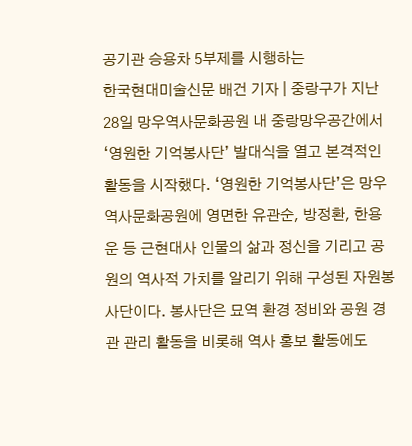공기관 승용차 5부제를 시행하는
한국현대미술신문 배건 기자 | 중랑구가 지난 28일 망우역사문화공원 내 중랑망우공간에서 ‘영원한 기억봉사단’ 발대식을 열고 본격적인 활동을 시작했다. ‘영원한 기억봉사단’은 망우역사문화공원에 영면한 유관순, 방정환, 한용운 등 근현대사 인물의 삶과 정신을 기리고 공원의 역사적 가치를 알리기 위해 구성된 자원봉사단이다. 봉사단은 묘역 환경 정비와 공원 경관 관리 활동을 비롯해 역사 홍보 활동에도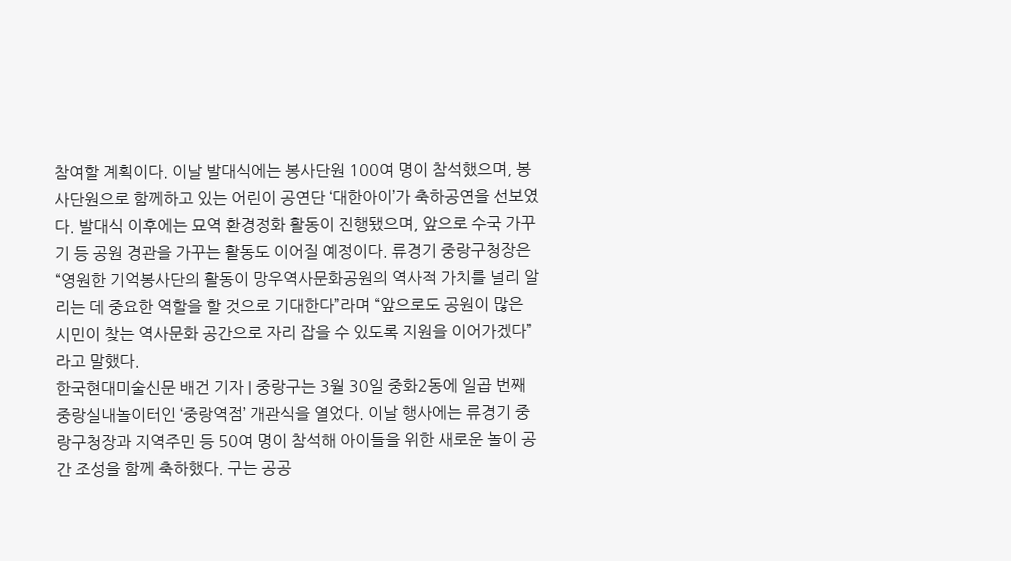참여할 계획이다. 이날 발대식에는 봉사단원 100여 명이 참석했으며, 봉사단원으로 함께하고 있는 어린이 공연단 ‘대한아이’가 축하공연을 선보였다. 발대식 이후에는 묘역 환경정화 활동이 진행됐으며, 앞으로 수국 가꾸기 등 공원 경관을 가꾸는 활동도 이어질 예정이다. 류경기 중랑구청장은 “영원한 기억봉사단의 활동이 망우역사문화공원의 역사적 가치를 널리 알리는 데 중요한 역할을 할 것으로 기대한다”라며 “앞으로도 공원이 많은 시민이 찾는 역사문화 공간으로 자리 잡을 수 있도록 지원을 이어가겠다”라고 말했다.
한국현대미술신문 배건 기자 | 중랑구는 3월 30일 중화2동에 일곱 번째 중랑실내놀이터인 ‘중랑역점’ 개관식을 열었다. 이날 행사에는 류경기 중랑구청장과 지역주민 등 50여 명이 참석해 아이들을 위한 새로운 놀이 공간 조성을 함께 축하했다. 구는 공공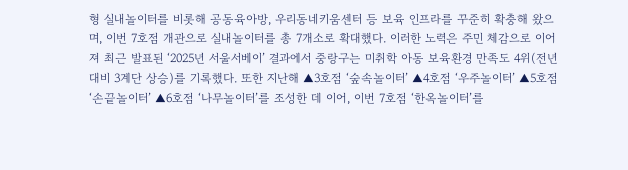형 실내놀이터를 비롯해 공동육아방, 우리동네키움센터 등 보육 인프라를 꾸준히 확충해 왔으며, 이번 7호점 개관으로 실내놀이터를 총 7개소로 확대했다. 이러한 노력은 주민 체감으로 이어져 최근 발표된 ‘2025년 서울서베이’ 결과에서 중랑구는 미취학 아동 보육환경 만족도 4위(전년 대비 3계단 상승)를 기록했다. 또한 지난해 ▲3호점 ‘숲속놀이터’ ▲4호점 ‘우주놀이터’ ▲5호점 ‘손끝놀이터’ ▲6호점 ‘나무놀이터’를 조성한 데 이어, 이번 7호점 ‘한옥놀이터’를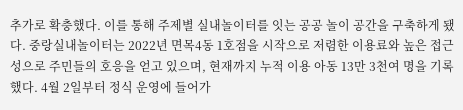추가로 확충했다. 이를 통해 주제별 실내놀이터를 잇는 공공 놀이 공간을 구축하게 됐다. 중랑실내놀이터는 2022년 면목4동 1호점을 시작으로 저렴한 이용료와 높은 접근성으로 주민들의 호응을 얻고 있으며, 현재까지 누적 이용 아동 13만 3천여 명을 기록했다. 4월 2일부터 정식 운영에 들어가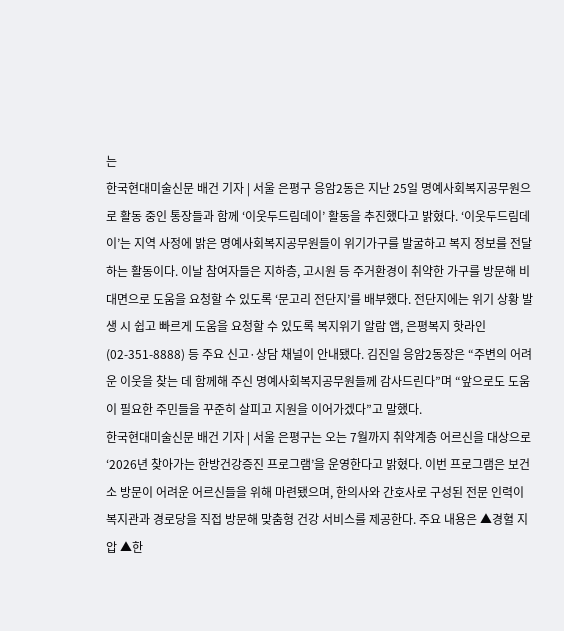는
한국현대미술신문 배건 기자 | 서울 은평구 응암2동은 지난 25일 명예사회복지공무원으로 활동 중인 통장들과 함께 ‘이웃두드림데이’ 활동을 추진했다고 밝혔다. ‘이웃두드림데이’는 지역 사정에 밝은 명예사회복지공무원들이 위기가구를 발굴하고 복지 정보를 전달하는 활동이다. 이날 참여자들은 지하층, 고시원 등 주거환경이 취약한 가구를 방문해 비대면으로 도움을 요청할 수 있도록 ‘문고리 전단지’를 배부했다. 전단지에는 위기 상황 발생 시 쉽고 빠르게 도움을 요청할 수 있도록 복지위기 알람 앱, 은평복지 핫라인(02-351-8888) 등 주요 신고·상담 채널이 안내됐다. 김진일 응암2동장은 “주변의 어려운 이웃을 찾는 데 함께해 주신 명예사회복지공무원들께 감사드린다”며 “앞으로도 도움이 필요한 주민들을 꾸준히 살피고 지원을 이어가겠다”고 말했다.
한국현대미술신문 배건 기자 | 서울 은평구는 오는 7월까지 취약계층 어르신을 대상으로 ‘2026년 찾아가는 한방건강증진 프로그램’을 운영한다고 밝혔다. 이번 프로그램은 보건소 방문이 어려운 어르신들을 위해 마련됐으며, 한의사와 간호사로 구성된 전문 인력이 복지관과 경로당을 직접 방문해 맞춤형 건강 서비스를 제공한다. 주요 내용은 ▲경혈 지압 ▲한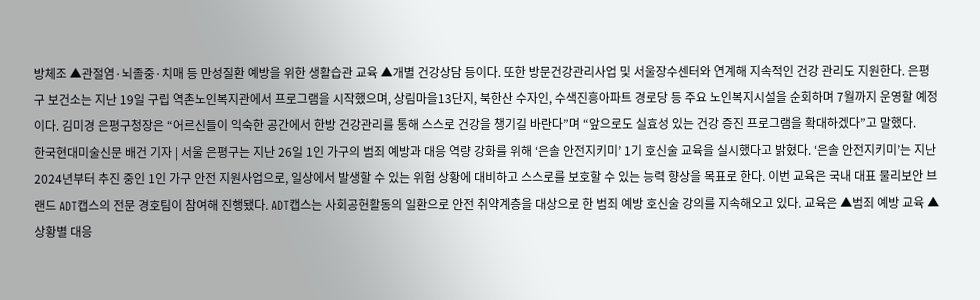방체조 ▲관절염·뇌졸중·치매 등 만성질환 예방을 위한 생활습관 교육 ▲개별 건강상담 등이다. 또한 방문건강관리사업 및 서울장수센터와 연계해 지속적인 건강 관리도 지원한다. 은평구 보건소는 지난 19일 구립 역촌노인복지관에서 프로그램을 시작했으며, 상림마을13단지, 북한산 수자인, 수색진흥아파트 경로당 등 주요 노인복지시설을 순회하며 7월까지 운영할 예정이다. 김미경 은평구청장은 “어르신들이 익숙한 공간에서 한방 건강관리를 통해 스스로 건강을 챙기길 바란다”며 “앞으로도 실효성 있는 건강 증진 프로그램을 확대하겠다”고 말했다.
한국현대미술신문 배건 기자 | 서울 은평구는 지난 26일 1인 가구의 범죄 예방과 대응 역량 강화를 위해 ‘은솔 안전지키미’ 1기 호신술 교육을 실시했다고 밝혔다. ‘은솔 안전지키미’는 지난 2024년부터 추진 중인 1인 가구 안전 지원사업으로, 일상에서 발생할 수 있는 위험 상황에 대비하고 스스로를 보호할 수 있는 능력 향상을 목표로 한다. 이번 교육은 국내 대표 물리보안 브랜드 ADT캡스의 전문 경호팀이 참여해 진행됐다. ADT캡스는 사회공헌활동의 일환으로 안전 취약계층을 대상으로 한 범죄 예방 호신술 강의를 지속해오고 있다. 교육은 ▲범죄 예방 교육 ▲상황별 대응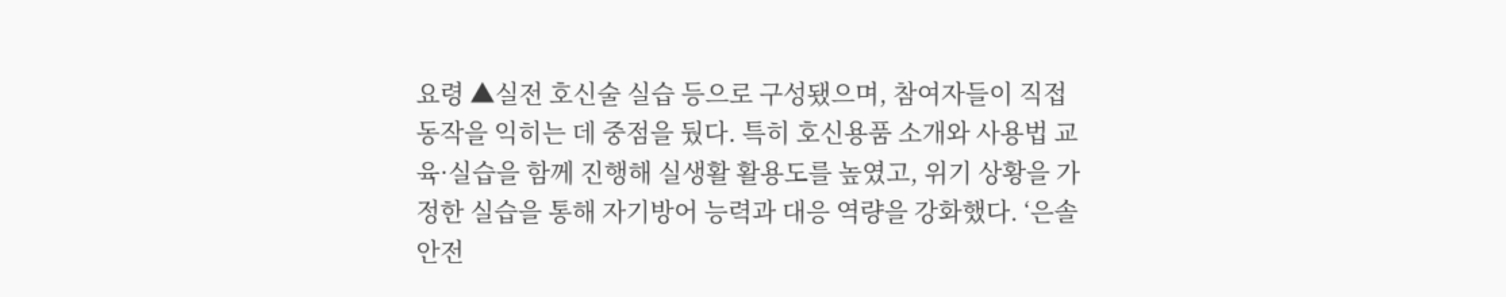요령 ▲실전 호신술 실습 등으로 구성됐으며, 참여자들이 직접 동작을 익히는 데 중점을 뒀다. 특히 호신용품 소개와 사용법 교육·실습을 함께 진행해 실생활 활용도를 높였고, 위기 상황을 가정한 실습을 통해 자기방어 능력과 대응 역량을 강화했다. ‘은솔 안전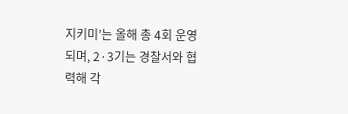지키미’는 올해 총 4회 운영되며, 2·3기는 경찰서와 협력해 각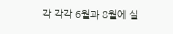각 각각 6월과 8월에 실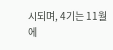시되며, 4기는 11월에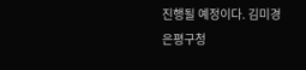진행될 예정이다. 김미경 은평구청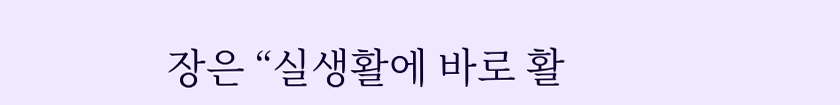장은 “실생활에 바로 활